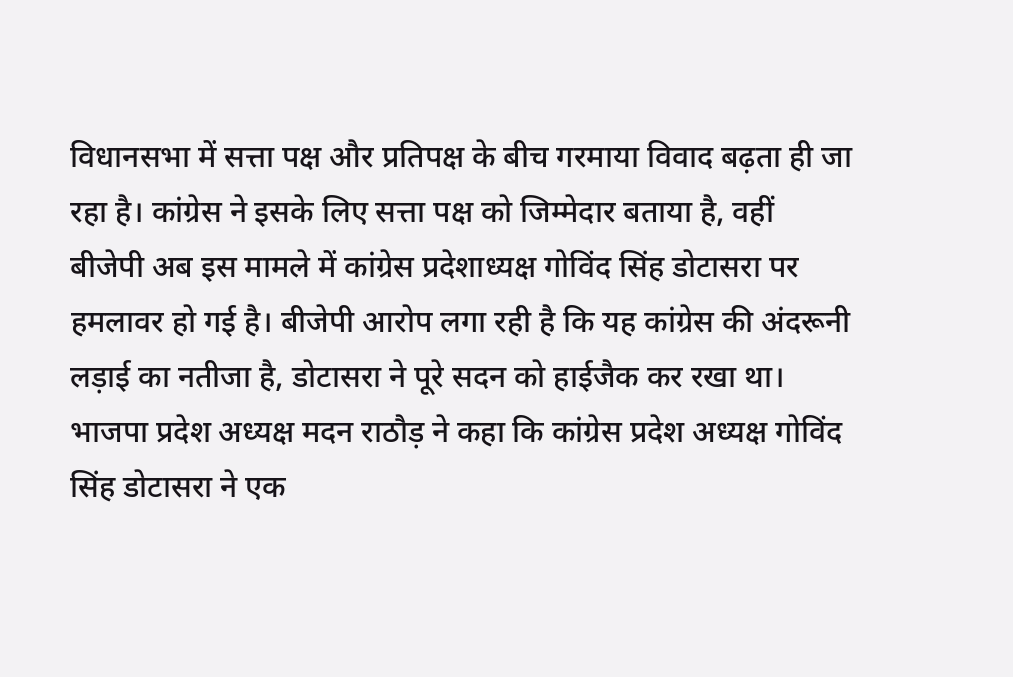विधानसभा में सत्ता पक्ष और प्रतिपक्ष के बीच गरमाया विवाद बढ़ता ही जा रहा है। कांग्रेस ने इसके लिए सत्ता पक्ष को जिम्मेदार बताया है, वहीं बीजेपी अब इस मामले में कांग्रेस प्रदेशाध्यक्ष गोविंद सिंह डोटासरा पर हमलावर हो गई है। बीजेपी आरोप लगा रही है कि यह कांग्रेस की अंदरूनी लड़ाई का नतीजा है, डोटासरा ने पूरे सदन को हाईजैक कर रखा था।
भाजपा प्रदेश अध्यक्ष मदन राठौड़ ने कहा कि कांग्रेस प्रदेश अध्यक्ष गोविंद सिंह डोटासरा ने एक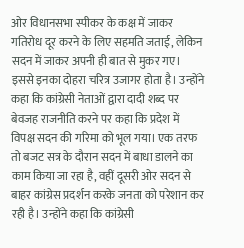ओर विधानसभा स्पीकर के कक्ष में जाकर गतिरोध दूर करने के लिए सहमति जताई, लेकिन सदन में जाकर अपनी ही बात से मुकर गए। इससे इनका दोहरा चरित्र उजागर होता है। उन्होंने कहा कि कांग्रेसी नेताओं द्वारा दादी शब्द पर बेवजह राजनीति करने पर कहा कि प्रदेश में विपक्ष सदन की गरिमा को भूल गया। एक तरफ तो बजट सत्र के दौरान सदन में बाधा डालने का काम किया जा रहा है, वहीं दूसरी ओर सदन से बाहर कांग्रेस प्रदर्शन करके जनता को परेशान कर रही है। उन्होंने कहा कि कांग्रेसी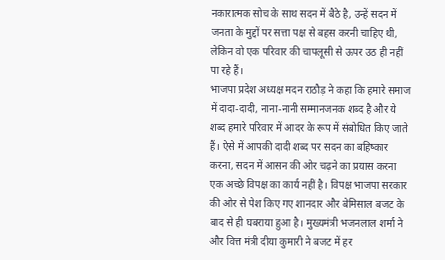नकारात्मक सोच के साथ सदन में बैठे है, उन्हें सदन में जनता के मुद्दों पर सत्ता पक्ष से बहस करनी चाहिए थी, लेकिन वो एक परिवार की चापलूसी से ऊपर उठ ही नहीं पा रहे हैं।
भाजपा प्रदेश अध्यक्ष मदन राठौड़ ने कहा कि हमारे समाज में दादा-दादी, नाना-नानी सम्मानजनक शब्द है और ये शब्द हमारे परिवार में आदर के रूप में संबोधित किए जाते हैं। ऐसे में आपकी दादी शब्द पर सदन का बहिष्कार करना, सदन में आसन की ओर चढ़ने का प्रयास करना एक अच्छे विपक्ष का कार्य नहीं है। विपक्ष भाजपा सरकार की ओर से पेश किए गए शानदार और बेमिसाल बजट के बाद से ही घबराया हुआ है। मुख्यमंत्री भजनलाल शर्मा ने और वित्त मंत्री दीया कुमारी ने बजट में हर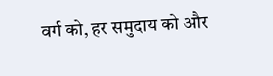वर्ग को, हर समुदाय को और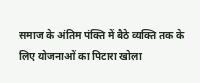समाज के अंतिम पंक्ति में बैठे व्यक्ति तक के लिए योजनाओं का पिटारा खोला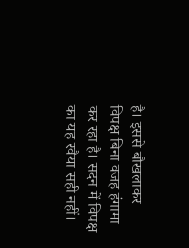है। इससे बौखलाकर विपक्ष बिना वजह हंगामा कर रहा है। सदन में विपक्ष का यह रवैया सही नहीं।